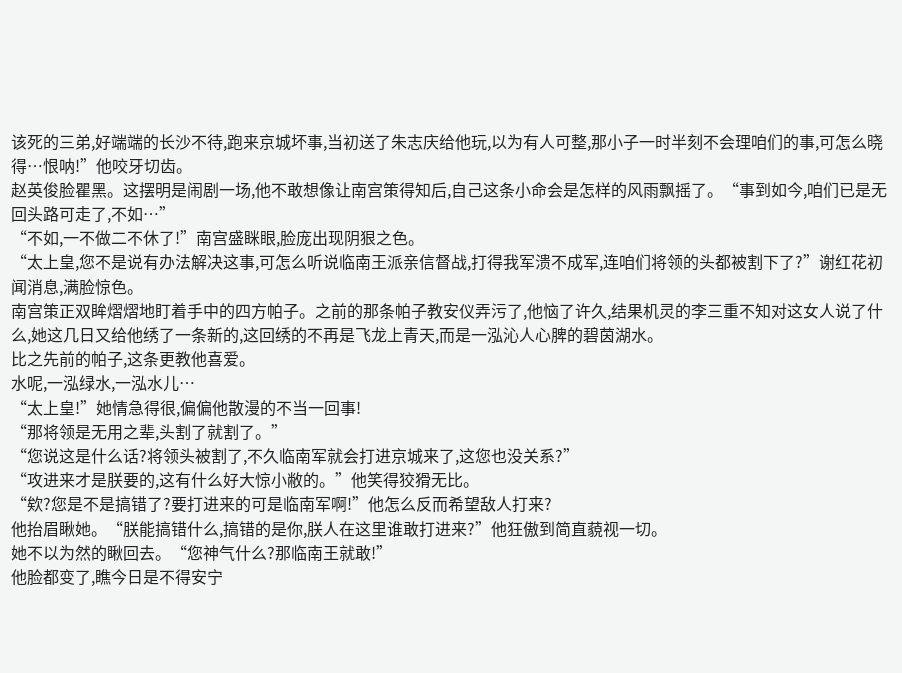该死的三弟,好端端的长沙不待,跑来京城坏事,当初送了朱志庆给他玩,以为有人可整,那小子一时半刻不会理咱们的事,可怎么晓得…恨呐!”他咬牙切齿。
赵英俊脸瞿黑。这摆明是闹剧一场,他不敢想像让南宫策得知后,自己这条小命会是怎样的风雨飘摇了。“事到如今,咱们已是无回头路可走了,不如…”
“不如,一不做二不休了!”南宫盛眯眼,脸庞出现阴狠之色。
“太上皇,您不是说有办法解决这事,可怎么听说临南王派亲信督战,打得我军溃不成军,连咱们将领的头都被割下了?”谢红花初闻消息,满脸惊色。
南宫策正双眸熠熠地盯着手中的四方帕子。之前的那条帕子教安仪弄污了,他恼了许久,结果机灵的李三重不知对这女人说了什么,她这几日又给他绣了一条新的,这回绣的不再是飞龙上青天,而是一泓沁人心脾的碧茵湖水。
比之先前的帕子,这条更教他喜爱。
水呢,一泓绿水,一泓水儿…
“太上皇!”她情急得很,偏偏他散漫的不当一回事!
“那将领是无用之辈,头割了就割了。”
“您说这是什么话?将领头被割了,不久临南军就会打进京城来了,这您也没关系?”
“攻进来才是朕要的,这有什么好大惊小敝的。”他笑得狡猾无比。
“欸?您是不是搞错了?要打进来的可是临南军啊!”他怎么反而希望敌人打来?
他抬眉瞅她。“朕能搞错什么,搞错的是你,朕人在这里谁敢打进来?”他狂傲到简直藐视一切。
她不以为然的瞅回去。“您神气什么?那临南王就敢!”
他脸都变了,瞧今日是不得安宁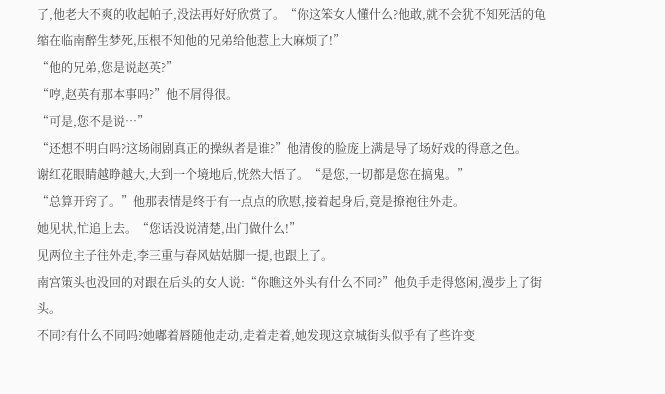了,他老大不爽的收起帕子,没法再好好欣赏了。“你这笨女人懂什么?他敢,就不会犹不知死活的龟缩在临南醉生梦死,压根不知他的兄弟给他惹上大麻烦了!”
“他的兄弟,您是说赵英?”
“哼,赵英有那本事吗?”他不屑得很。
“可是,您不是说…”
“还想不明白吗?这场闹剧真正的操纵者是谁?”他清俊的脸庞上满是导了场好戏的得意之色。
谢红花眼睛越睁越大,大到一个境地后,恍然大悟了。“是您,一切都是您在搞鬼。”
“总算开窍了。”他那表情是终于有一点点的欣慰,接着起身后,竟是撩袍往外走。
她见状,忙追上去。“您话没说清楚,出门做什么!”
见两位主子往外走,李三重与春风姑姑脚一提,也跟上了。
南宫策头也没回的对跟在后头的女人说:“你瞧这外头有什么不同?”他负手走得悠闲,漫步上了街头。
不同?有什么不同吗?她嘟着唇随他走动,走着走着,她发现这京城街头似乎有了些许变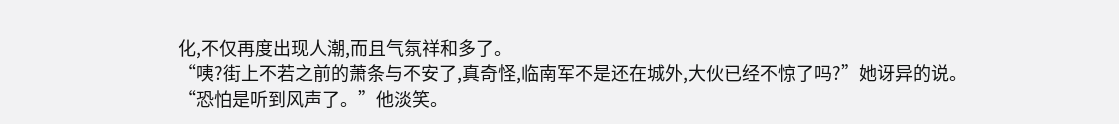化,不仅再度出现人潮,而且气氛祥和多了。
“咦?街上不若之前的萧条与不安了,真奇怪,临南军不是还在城外,大伙已经不惊了吗?”她讶异的说。
“恐怕是听到风声了。”他淡笑。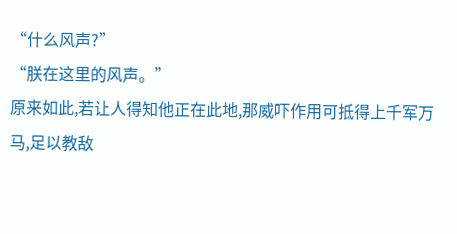“什么风声?”
“朕在这里的风声。”
原来如此,若让人得知他正在此地,那威吓作用可抵得上千军万马,足以教敌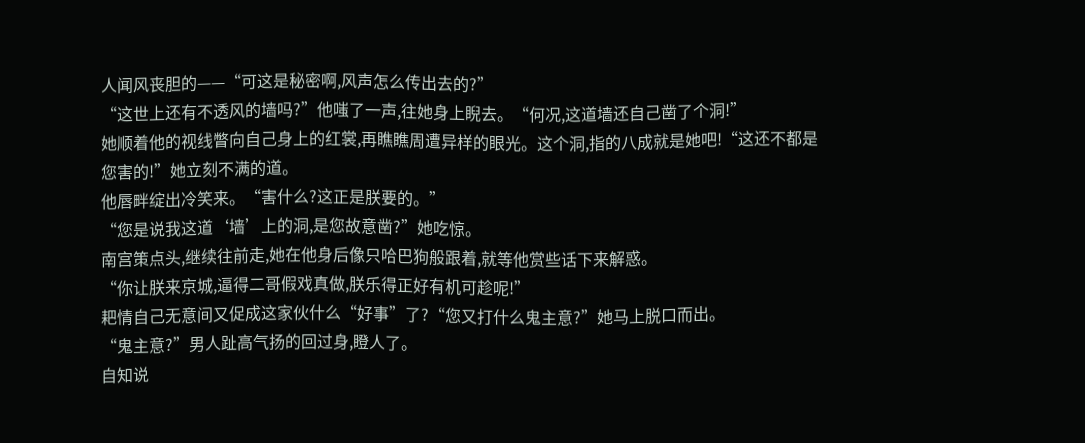人闻风丧胆的——“可这是秘密啊,风声怎么传出去的?”
“这世上还有不透风的墙吗?”他嗤了一声,往她身上睨去。“何况,这道墙还自己凿了个洞!”
她顺着他的视线瞥向自己身上的红裳,再瞧瞧周遭异样的眼光。这个洞,指的八成就是她吧!“这还不都是您害的!”她立刻不满的道。
他唇畔绽出冷笑来。“害什么?这正是朕要的。”
“您是说我这道‘墙’上的洞,是您故意凿?”她吃惊。
南宫策点头,继续往前走,她在他身后像只哈巴狗般跟着,就等他赏些话下来解惑。
“你让朕来京城,逼得二哥假戏真做,朕乐得正好有机可趁呢!”
耙情自己无意间又促成这家伙什么“好事”了?“您又打什么鬼主意?”她马上脱口而出。
“鬼主意?”男人趾高气扬的回过身,瞪人了。
自知说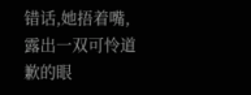错话,她捂着嘴,露出一双可怜道歉的眼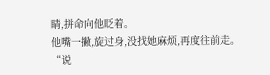睛,拼命向他眨着。
他嘴一撇,旋过身,没找她麻烦,再度往前走。“说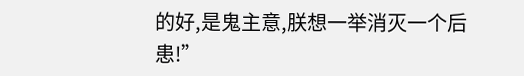的好,是鬼主意,朕想一举消灭一个后患!”